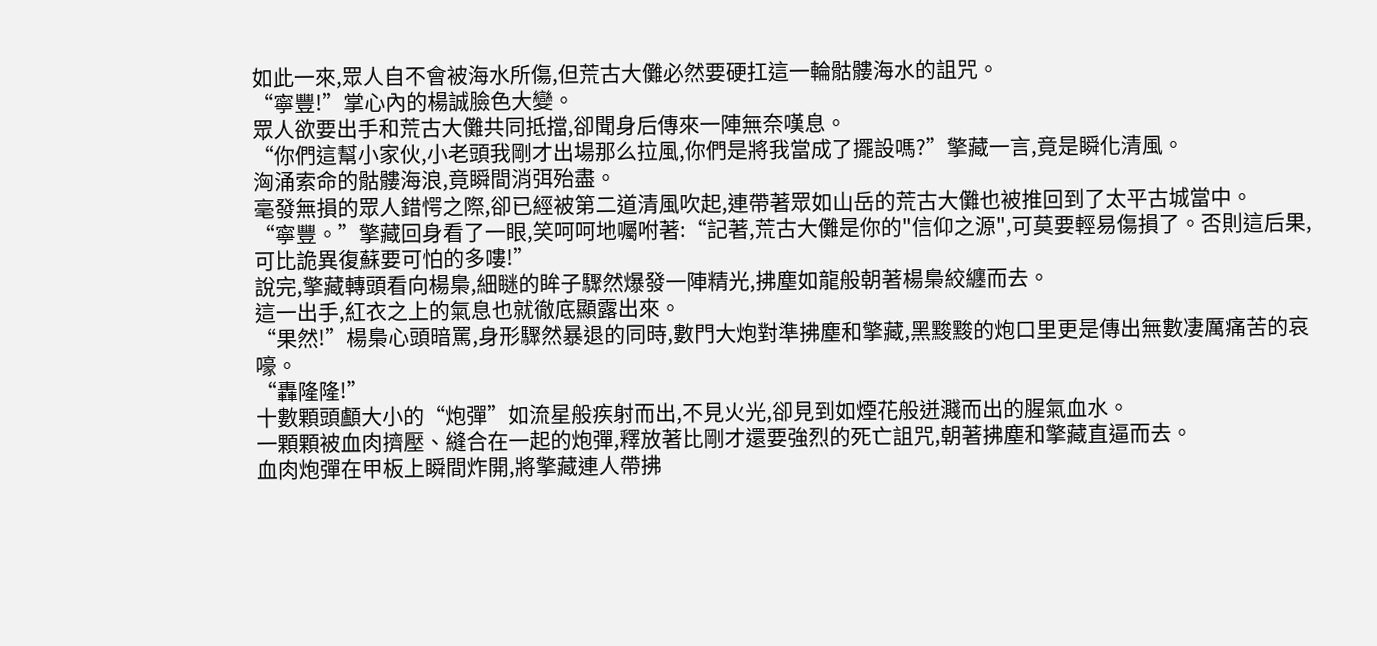如此一來,眾人自不會被海水所傷,但荒古大儺必然要硬扛這一輪骷髏海水的詛咒。
“寧豐!”掌心內的楊誠臉色大變。
眾人欲要出手和荒古大儺共同抵擋,卻聞身后傳來一陣無奈嘆息。
“你們這幫小家伙,小老頭我剛才出場那么拉風,你們是將我當成了擺設嗎?”擎藏一言,竟是瞬化清風。
洶涌索命的骷髏海浪,竟瞬間消弭殆盡。
毫發無損的眾人錯愕之際,卻已經被第二道清風吹起,連帶著眾如山岳的荒古大儺也被推回到了太平古城當中。
“寧豐。”擎藏回身看了一眼,笑呵呵地囑咐著:“記著,荒古大儺是你的"信仰之源",可莫要輕易傷損了。否則這后果,可比詭異復蘇要可怕的多嘍!”
說完,擎藏轉頭看向楊梟,細瞇的眸子驟然爆發一陣精光,拂塵如龍般朝著楊梟絞纏而去。
這一出手,紅衣之上的氣息也就徹底顯露出來。
“果然!”楊梟心頭暗罵,身形驟然暴退的同時,數門大炮對準拂塵和擎藏,黑黢黢的炮口里更是傳出無數凄厲痛苦的哀嚎。
“轟隆隆!”
十數顆頭顱大小的“炮彈”如流星般疾射而出,不見火光,卻見到如煙花般迸濺而出的腥氣血水。
一顆顆被血肉擠壓、縫合在一起的炮彈,釋放著比剛才還要強烈的死亡詛咒,朝著拂塵和擎藏直逼而去。
血肉炮彈在甲板上瞬間炸開,將擎藏連人帶拂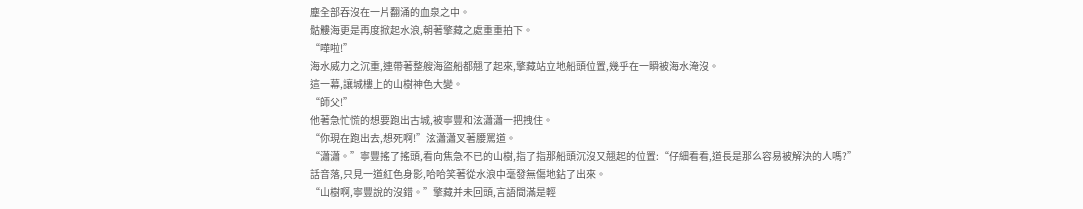塵全部吞沒在一片翻涌的血泉之中。
骷髏海更是再度掀起水浪,朝著擎藏之處重重拍下。
“嘩啦!”
海水威力之沉重,連帶著整艘海盜船都翹了起來,擎藏站立地船頭位置,幾乎在一瞬被海水淹沒。
這一幕,讓城樓上的山樹神色大變。
“師父!”
他著急忙慌的想要跑出古城,被寧豐和泫瀟瀟一把拽住。
“你現在跑出去,想死啊!”泫瀟瀟叉著腰罵道。
“瀟瀟。”寧豐搖了搖頭,看向焦急不已的山樹,指了指那船頭沉沒又翹起的位置:“仔細看看,道長是那么容易被解決的人嗎?”
話音落,只見一道紅色身影,哈哈笑著從水浪中毫發無傷地鉆了出來。
“山樹啊,寧豐說的沒錯。”擎藏并未回頭,言語間滿是輕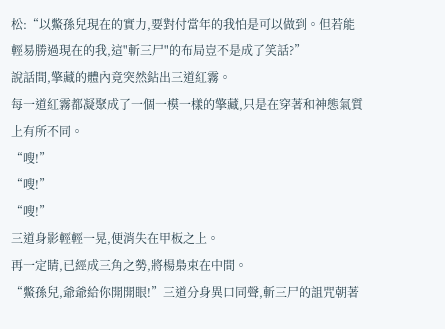松:“以鱉孫兒現在的實力,要對付當年的我怕是可以做到。但若能輕易勝過現在的我,這"斬三尸"的布局豈不是成了笑話?”
說話間,擎藏的體內竟突然鉆出三道紅霧。
每一道紅霧都凝聚成了一個一模一樣的擎藏,只是在穿著和神態氣質上有所不同。
“嗖!”
“嗖!”
“嗖!”
三道身影輕輕一晃,便消失在甲板之上。
再一定睛,已經成三角之勢,將楊梟束在中間。
“鱉孫兒,爺爺給你開開眼!”三道分身異口同聲,斬三尸的詛咒朝著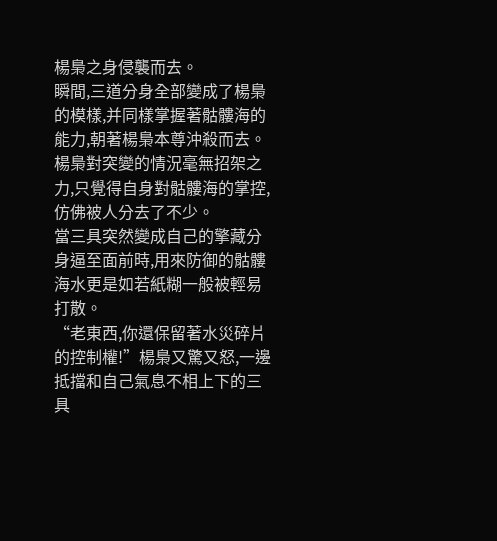楊梟之身侵襲而去。
瞬間,三道分身全部變成了楊梟的模樣,并同樣掌握著骷髏海的能力,朝著楊梟本尊沖殺而去。
楊梟對突變的情況毫無招架之力,只覺得自身對骷髏海的掌控,仿佛被人分去了不少。
當三具突然變成自己的擎藏分身逼至面前時,用來防御的骷髏海水更是如若紙糊一般被輕易打散。
“老東西,你還保留著水災碎片的控制權!”楊梟又驚又怒,一邊抵擋和自己氣息不相上下的三具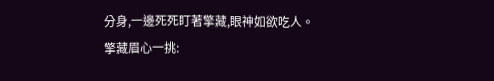分身,一邊死死盯著擎藏,眼神如欲吃人。
擎藏眉心一挑: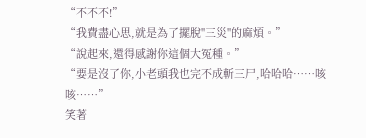“不不不!”
“我費盡心思,就是為了擺脫"三災"的麻煩。”
“說起來,還得感謝你這個大冤種。”
“要是沒了你,小老頭我也完不成斬三尸,哈哈哈……咳咳……”
笑著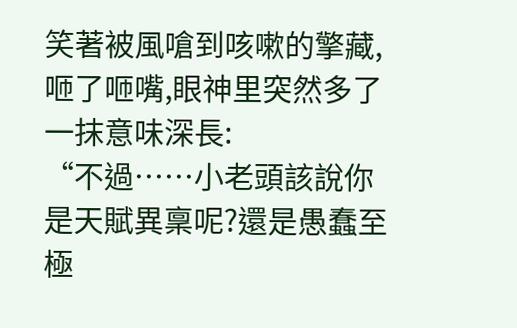笑著被風嗆到咳嗽的擎藏,咂了咂嘴,眼神里突然多了一抹意味深長:
“不過……小老頭該說你是天賦異稟呢?還是愚蠢至極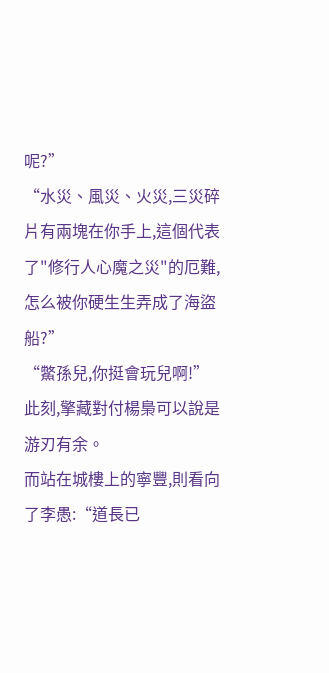呢?”
“水災、風災、火災,三災碎片有兩塊在你手上,這個代表了"修行人心魔之災"的厄難,怎么被你硬生生弄成了海盜船?”
“鱉孫兒,你挺會玩兒啊!”
此刻,擎藏對付楊梟可以說是游刃有余。
而站在城樓上的寧豐,則看向了李愚:“道長已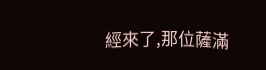經來了,那位薩滿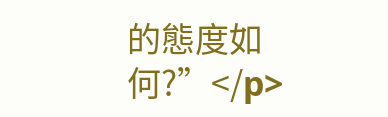的態度如何?”</p>